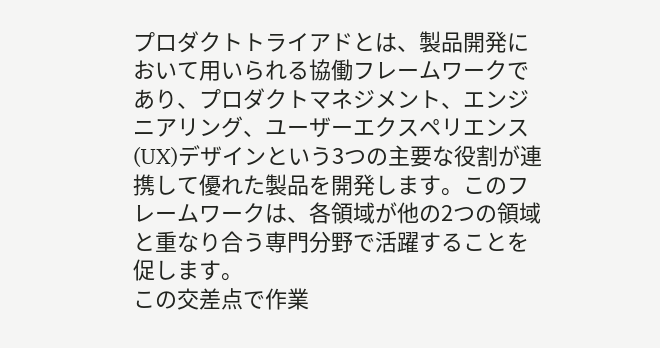プロダクトトライアドとは、製品開発において用いられる協働フレームワークであり、プロダクトマネジメント、エンジニアリング、ユーザーエクスペリエンス(UX)デザインという3つの主要な役割が連携して優れた製品を開発します。このフレームワークは、各領域が他の2つの領域と重なり合う専門分野で活躍することを促します。
この交差点で作業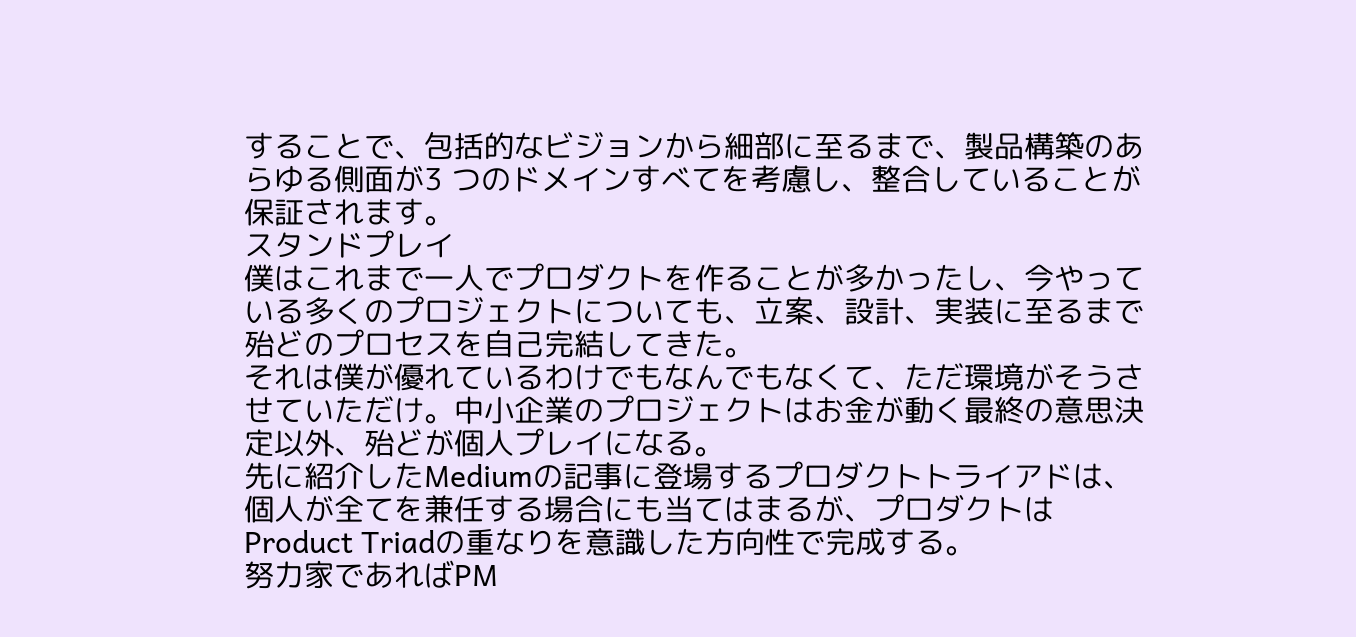することで、包括的なビジョンから細部に至るまで、製品構築のあらゆる側面が3 つのドメインすべてを考慮し、整合していることが保証されます。
スタンドプレイ
僕はこれまで一人でプロダクトを作ることが多かったし、今やっている多くのプロジェクトについても、立案、設計、実装に至るまで殆どのプロセスを自己完結してきた。
それは僕が優れているわけでもなんでもなくて、ただ環境がそうさせていただけ。中小企業のプロジェクトはお金が動く最終の意思決定以外、殆どが個人プレイになる。
先に紹介したMediumの記事に登場するプロダクトトライアドは、個人が全てを兼任する場合にも当てはまるが、プロダクトはProduct Triadの重なりを意識した方向性で完成する。
努力家であればPM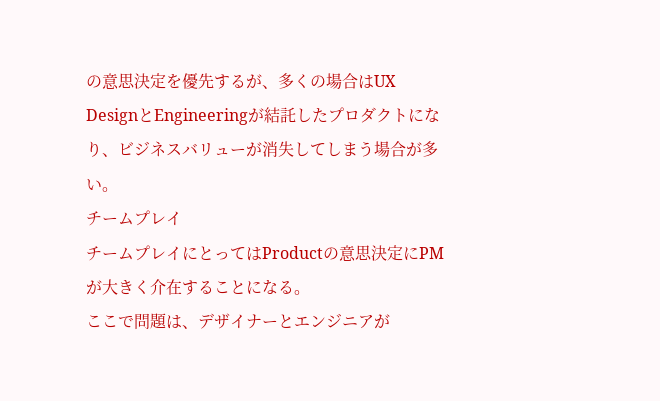の意思決定を優先するが、多くの場合はUX DesignとEngineeringが結託したプロダクトになり、ビジネスバリューが消失してしまう場合が多い。
チームプレイ
チームプレイにとってはProductの意思決定にPMが大きく介在することになる。
ここで問題は、デザイナーとエンジニアが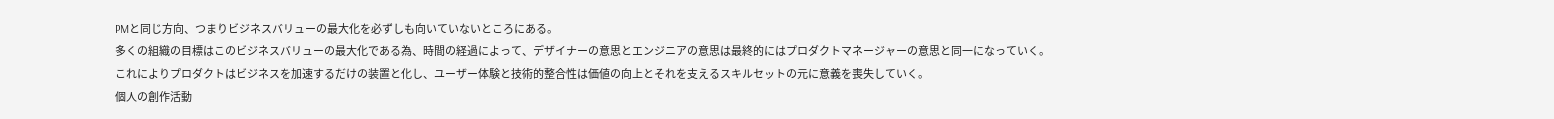PMと同じ方向、つまりビジネスバリューの最大化を必ずしも向いていないところにある。
多くの組織の目標はこのビジネスバリューの最大化である為、時間の経過によって、デザイナーの意思とエンジニアの意思は最終的にはプロダクトマネージャーの意思と同一になっていく。
これによりプロダクトはビジネスを加速するだけの装置と化し、ユーザー体験と技術的整合性は価値の向上とそれを支えるスキルセットの元に意義を喪失していく。
個人の創作活動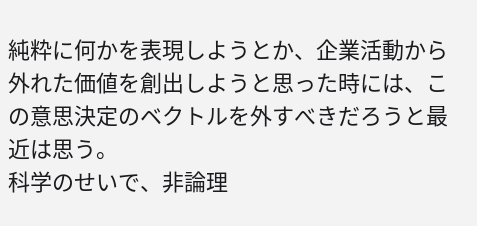純粋に何かを表現しようとか、企業活動から外れた価値を創出しようと思った時には、この意思決定のベクトルを外すべきだろうと最近は思う。
科学のせいで、非論理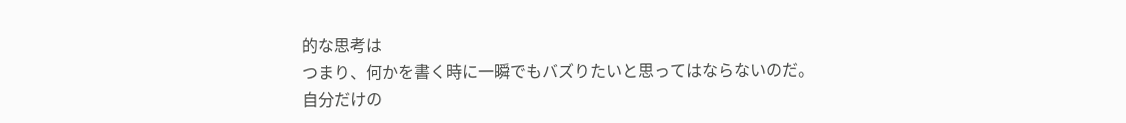的な思考は
つまり、何かを書く時に一瞬でもバズりたいと思ってはならないのだ。
自分だけの